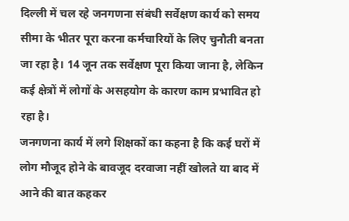दिल्ली में चल रहे जनगणना संबंधी सर्वेक्षण कार्य को समय सीमा के भीतर पूरा करना कर्मचारियों के लिए चुनौती बनता जा रहा है। 14 जून तक सर्वेक्षण पूरा किया जाना है, लेकिन कई क्षेत्रों में लोगों के असहयोग के कारण काम प्रभावित हो रहा है।
जनगणना कार्य में लगे शिक्षकों का कहना है कि कई घरों में लोग मौजूद होने के बावजूद दरवाजा नहीं खोलते या बाद में आने की बात कहकर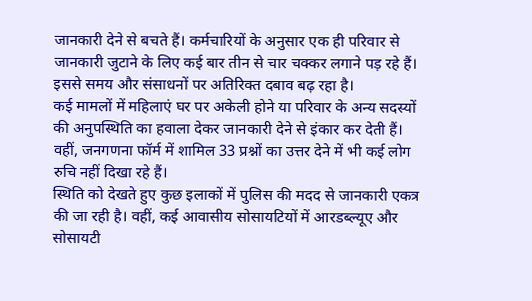जानकारी देने से बचते हैं। कर्मचारियों के अनुसार एक ही परिवार से जानकारी जुटाने के लिए कई बार तीन से चार चक्कर लगाने पड़ रहे हैं। इससे समय और संसाधनों पर अतिरिक्त दबाव बढ़ रहा है।
कई मामलों में महिलाएं घर पर अकेली होने या परिवार के अन्य सदस्यों की अनुपस्थिति का हवाला देकर जानकारी देने से इंकार कर देती हैं। वहीं, जनगणना फॉर्म में शामिल 33 प्रश्नों का उत्तर देने में भी कई लोग रुचि नहीं दिखा रहे हैं।
स्थिति को देखते हुए कुछ इलाकों में पुलिस की मदद से जानकारी एकत्र की जा रही है। वहीं, कई आवासीय सोसायटियों में आरडब्ल्यूए और सोसायटी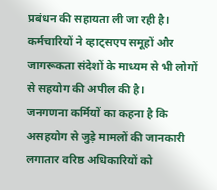प्रबंधन की सहायता ली जा रही है। कर्मचारियों ने व्हाट्सएप समूहों और जागरूकता संदेशों के माध्यम से भी लोगों से सहयोग की अपील की है।
जनगणना कर्मियों का कहना है कि असहयोग से जुड़े मामलों की जानकारी लगातार वरिष्ठ अधिकारियों को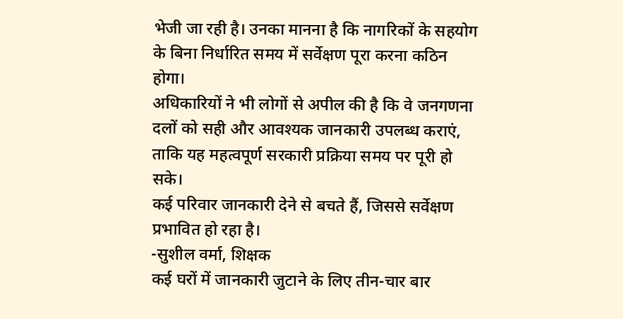भेजी जा रही है। उनका मानना है कि नागरिकों के सहयोग के बिना निर्धारित समय में सर्वेक्षण पूरा करना कठिन होगा।
अधिकारियों ने भी लोगों से अपील की है कि वे जनगणना दलों को सही और आवश्यक जानकारी उपलब्ध कराएं, ताकि यह महत्वपूर्ण सरकारी प्रक्रिया समय पर पूरी हो सके।
कई परिवार जानकारी देने से बचते हैं, जिससे सर्वेक्षण प्रभावित हो रहा है।
-सुशील वर्मा, शिक्षक
कई घरों में जानकारी जुटाने के लिए तीन-चार बार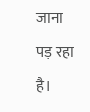जाना पड़ रहा है।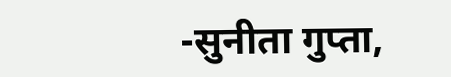-सुनीता गुप्ता,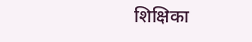शिक्षिका